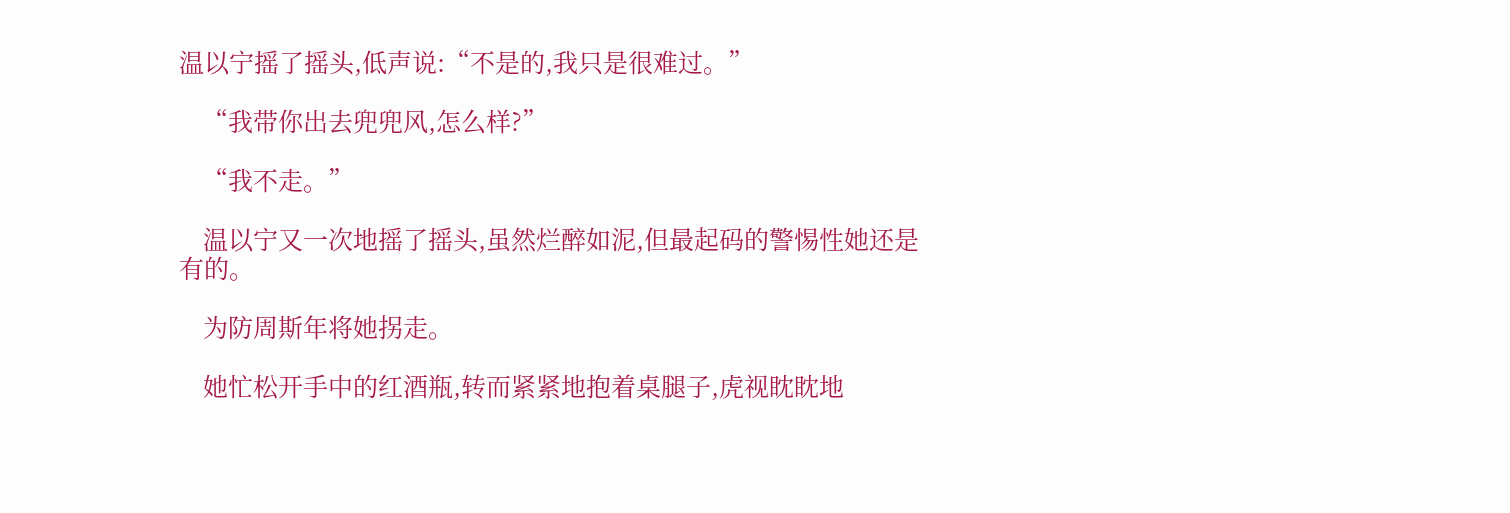温以宁摇了摇头,低声说:“不是的,我只是很难过。”

    “我带你出去兜兜风,怎么样?”

    “我不走。”

    温以宁又一次地摇了摇头,虽然烂醉如泥,但最起码的警惕性她还是有的。

    为防周斯年将她拐走。

    她忙松开手中的红酒瓶,转而紧紧地抱着桌腿子,虎视眈眈地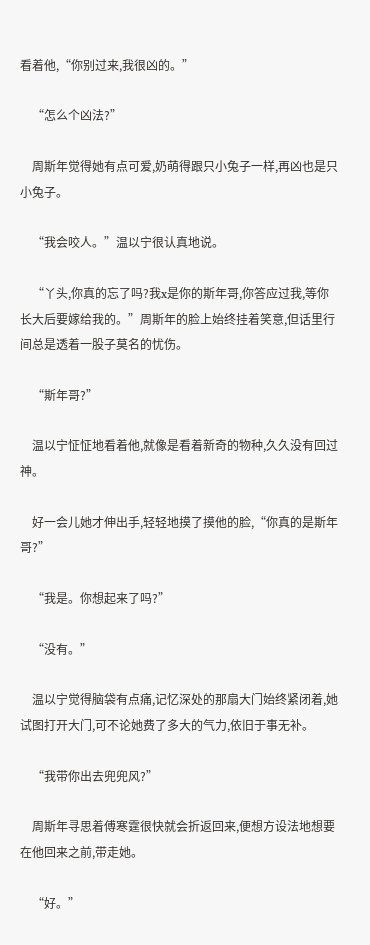看着他,“你别过来,我很凶的。”

    “怎么个凶法?”

    周斯年觉得她有点可爱,奶萌得跟只小兔子一样,再凶也是只小兔子。

    “我会咬人。”温以宁很认真地说。

    “丫头,你真的忘了吗?我x是你的斯年哥,你答应过我,等你长大后要嫁给我的。”周斯年的脸上始终挂着笑意,但话里行间总是透着一股子莫名的忧伤。

    “斯年哥?”

    温以宁怔怔地看着他,就像是看着新奇的物种,久久没有回过神。

    好一会儿她才伸出手,轻轻地摸了摸他的脸,“你真的是斯年哥?”

    “我是。你想起来了吗?”

    “没有。”

    温以宁觉得脑袋有点痛,记忆深处的那扇大门始终紧闭着,她试图打开大门,可不论她费了多大的气力,依旧于事无补。

    “我带你出去兜兜风?”

    周斯年寻思着傅寒霆很快就会折返回来,便想方设法地想要在他回来之前,带走她。

    “好。”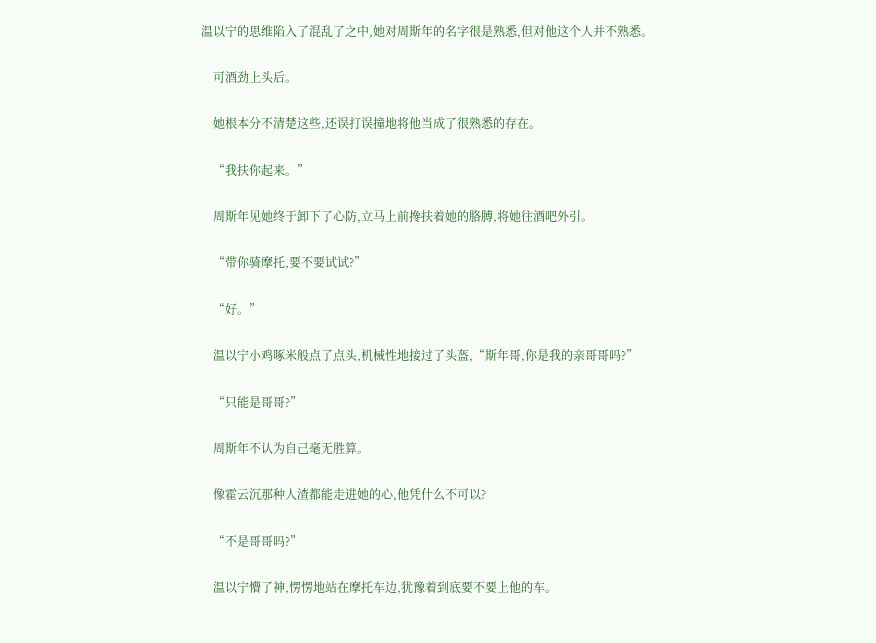温以宁的思维陷入了混乱了之中,她对周斯年的名字很是熟悉,但对他这个人并不熟悉。

    可酒劲上头后。

    她根本分不清楚这些,还误打误撞地将他当成了很熟悉的存在。

    “我扶你起来。”

    周斯年见她终于卸下了心防,立马上前搀扶着她的胳膊,将她往酒吧外引。

    “带你骑摩托,要不要试试?”

    “好。”

    温以宁小鸡啄米般点了点头,机械性地接过了头盔,“斯年哥,你是我的亲哥哥吗?”

    “只能是哥哥?”

    周斯年不认为自己毫无胜算。

    像霍云沉那种人渣都能走进她的心,他凭什么不可以?

    “不是哥哥吗?”

    温以宁懵了神,愣愣地站在摩托车边,犹豫着到底要不要上他的车。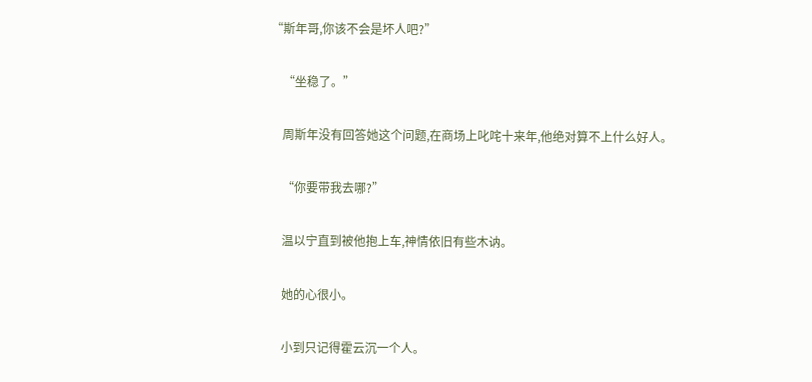“斯年哥,你该不会是坏人吧?”

    “坐稳了。”

    周斯年没有回答她这个问题,在商场上叱咤十来年,他绝对算不上什么好人。

    “你要带我去哪?”

    温以宁直到被他抱上车,神情依旧有些木讷。

    她的心很小。

    小到只记得霍云沉一个人。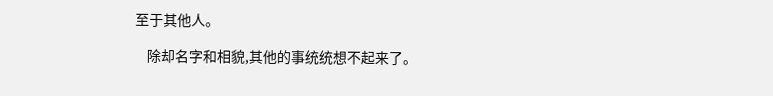至于其他人。

    除却名字和相貌,其他的事统统想不起来了。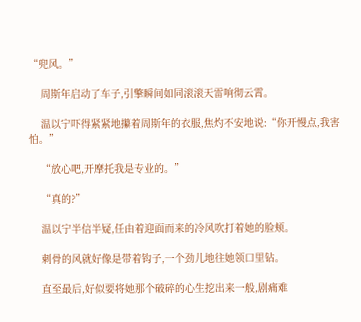“兜风。”

    周斯年启动了车子,引擎瞬间如同滚滚天雷响彻云霄。

    温以宁吓得紧紧地攥着周斯年的衣服,焦灼不安地说:“你开慢点,我害怕。”

    “放心吧,开摩托我是专业的。”

    “真的?”

    温以宁半信半疑,任由着迎面而来的冷风吹打着她的脸颊。

    刺骨的风就好像是带着钩子,一个劲儿地往她领口里钻。

    直至最后,好似要将她那个破碎的心生挖出来一般,剧痛难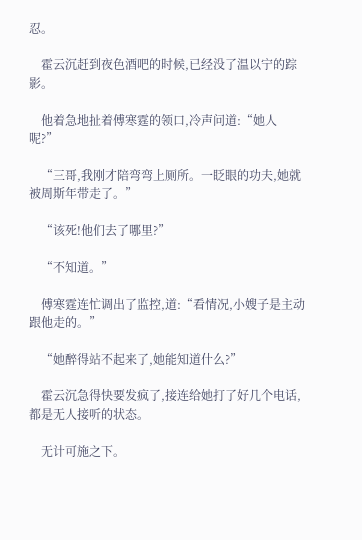忍。

    霍云沉赶到夜色酒吧的时候,已经没了温以宁的踪影。

    他着急地扯着傅寒霆的领口,冷声问道:“她人呢?”

    “三哥,我刚才陪弯弯上厕所。一眨眼的功夫,她就被周斯年带走了。”

    “该死!他们去了哪里?”

    “不知道。”

    傅寒霆连忙调出了监控,道:“看情况,小嫂子是主动跟他走的。”

    “她醉得站不起来了,她能知道什么?”

    霍云沉急得快要发疯了,接连给她打了好几个电话,都是无人接听的状态。

    无计可施之下。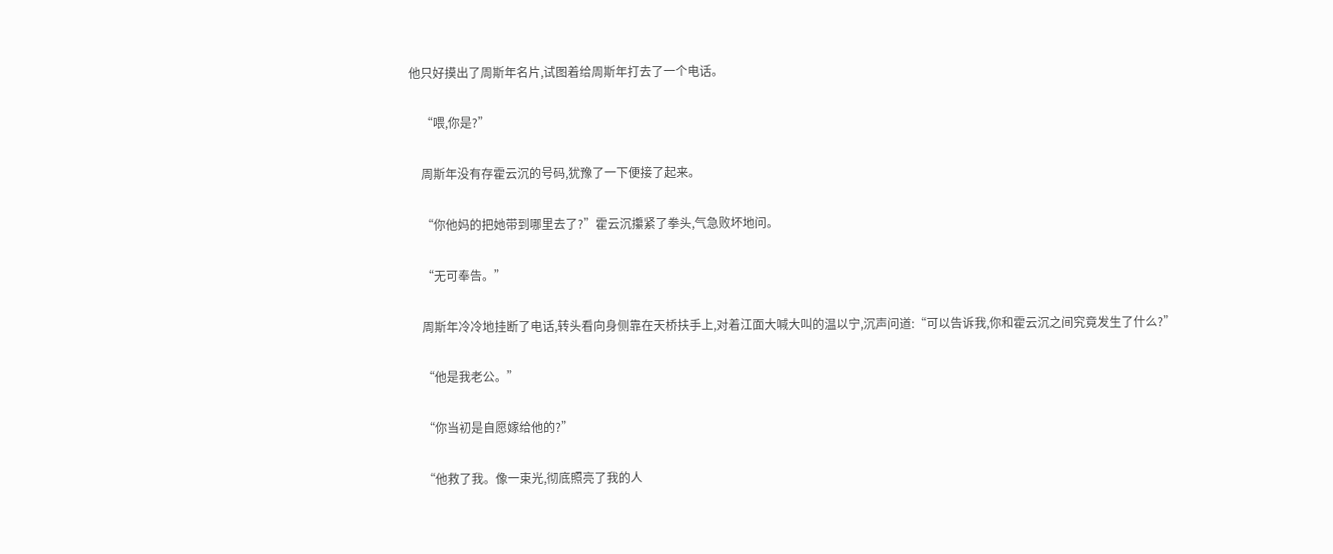他只好摸出了周斯年名片,试图着给周斯年打去了一个电话。

    “喂,你是?”

    周斯年没有存霍云沉的号码,犹豫了一下便接了起来。

    “你他妈的把她带到哪里去了?”霍云沉攥紧了拳头,气急败坏地问。

    “无可奉告。”

    周斯年冷冷地挂断了电话,转头看向身侧靠在天桥扶手上,对着江面大喊大叫的温以宁,沉声问道:“可以告诉我,你和霍云沉之间究竟发生了什么?”

    “他是我老公。”

    “你当初是自愿嫁给他的?”

    “他救了我。像一束光,彻底照亮了我的人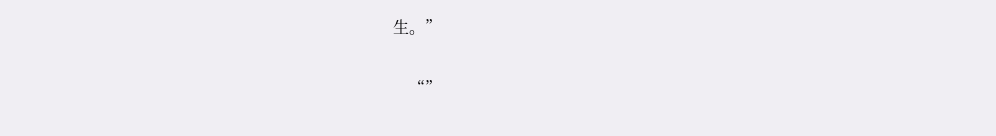生。”

    “”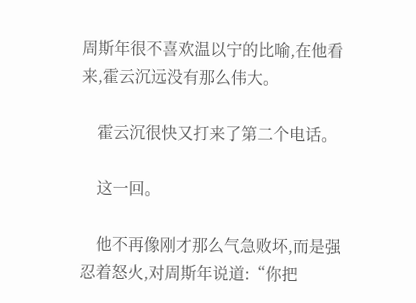周斯年很不喜欢温以宁的比喻,在他看来,霍云沉远没有那么伟大。

    霍云沉很快又打来了第二个电话。

    这一回。

    他不再像刚才那么气急败坏,而是强忍着怒火,对周斯年说道:“你把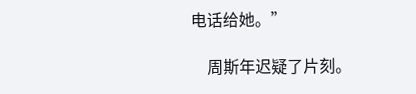电话给她。”

    周斯年迟疑了片刻。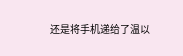还是将手机递给了温以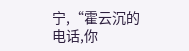宁,“霍云沉的电话,你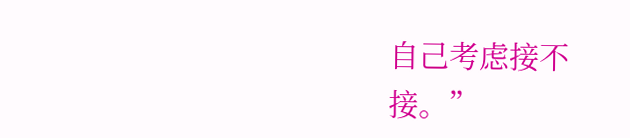自己考虑接不接。”